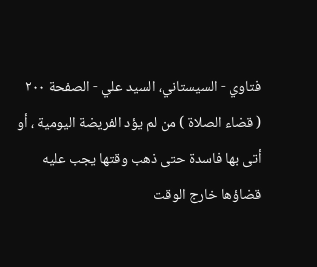فتاوي - السيستاني، السيد علي - الصفحة ٢٠٠
( قضاء الصلاة ) من لم يؤد الفريضة اليومية ، أو أتى بها فاسدة حتى ذهب وقتها يجب عليه قضاؤها خارج الوقت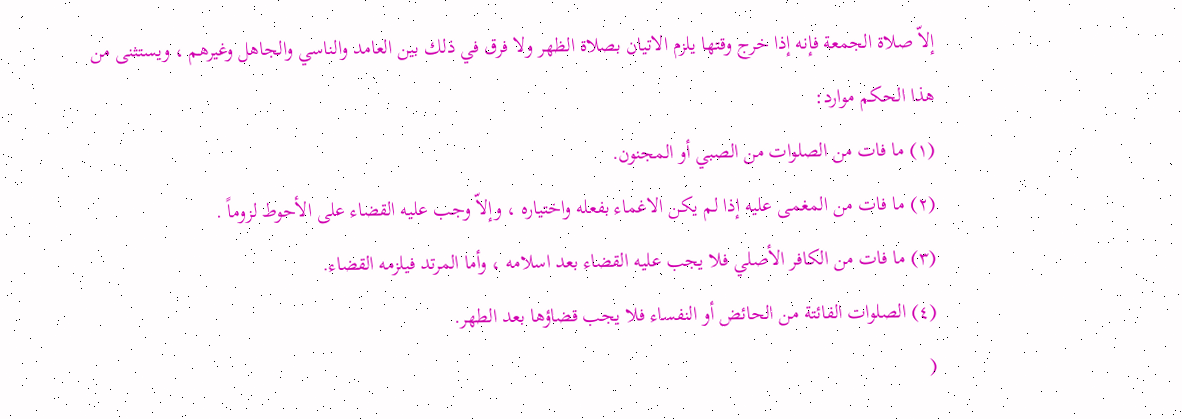إلاّ صلاة الجمعة فإنه إذا خرج وقتها يلزم الاتيان بصلاة الظهر ولا فرق في ذلك بين العامد والناسي والجاهل وغيرهم ، ويستثنى من هذا الحكم موارد:
(١) ما فات من الصلوات من الصبي أو المجنون.
(٢) ما فات من المغمى عليه إذا لم يكن الاغماء بفعله واختياره ، وإلاّ وجب عليه القضاء على الأحوط لزوماً .
(٣) ما فات من الكافر الأصلي فلا يجب عليه القضاء بعد اسلامه ، وأما المرتد فيلزمه القضاء.
(٤) الصلوات الفائتة من الحائض أو النفساء فلا يجب قضاؤها بعد الطهر.
(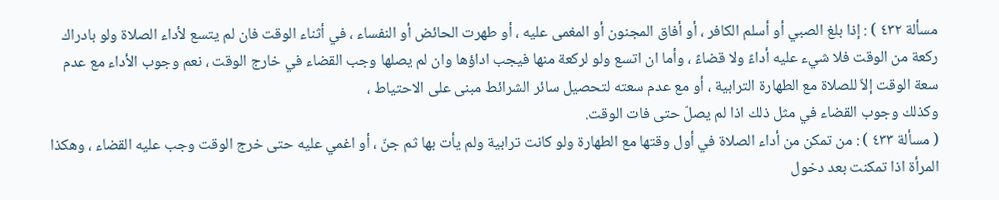مسألة ٤٣٢ ) : إذا بلغ الصبي أو أسلم الكافر ، أو أفاق المجنون أو المغمى عليه ، أو طهرت الحائض أو النفساء ، في أثناء الوقت فان لم يتسع لأداء الصلاة ولو بادراك ركعة من الوقت فلا شيء عليه أداءً ولا قضاءً ، وأما ان اتسع ولو لركعة منها فيجب اداؤها وان لم يصلها وجب القضاء في خارج الوقت ، نعم وجوب الأداء مع عدم سعة الوقت إلاّ للصلاة مع الطهارة الترابية ، أو مع عدم سعته لتحصيل سائر الشرائط مبنى على الاحتياط ،
وكذلك وجوب القضاء في مثل ذلك اذا لم يصلّ حتى فات الوقت.
( مسألة ٤٣٣ ) : من تمكن من أداء الصلاة في أول وقتها مع الطهارة ولو كانت ترابية ولم يأت بها ثم جنّ ، أو اغمي عليه حتى خرج الوقت وجب عليه القضاء ، وهكذا المرأة اذا تمكنت بعد دخول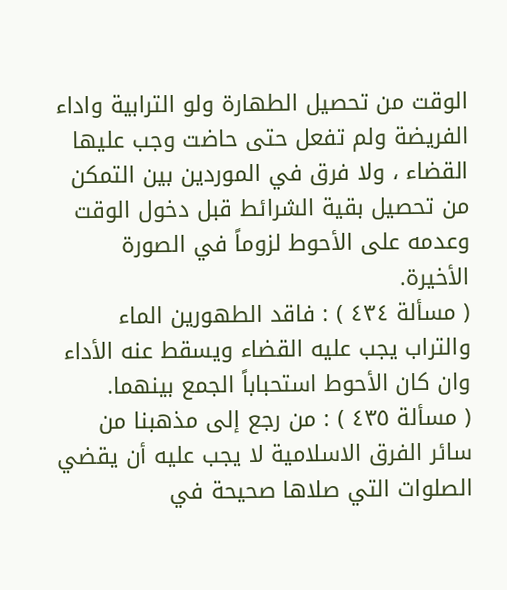الوقت من تحصيل الطهارة ولو الترابية واداء الفريضة ولم تفعل حتى حاضت وجب عليها القضاء ، ولا فرق في الموردين بين التمكن من تحصيل بقية الشرائط قبل دخول الوقت وعدمه على الأحوط لزوماً في الصورة الأخيرة.
( مسألة ٤٣٤ ) : فاقد الطهورين الماء والتراب يجب عليه القضاء ويسقط عنه الأداء وان كان الأحوط استحباباً الجمع بينهما.
( مسألة ٤٣٥ ) : من رجع إلى مذهبنا من سائر الفرق الاسلامية لا يجب عليه أن يقضي الصلوات التي صلاها صحيحة في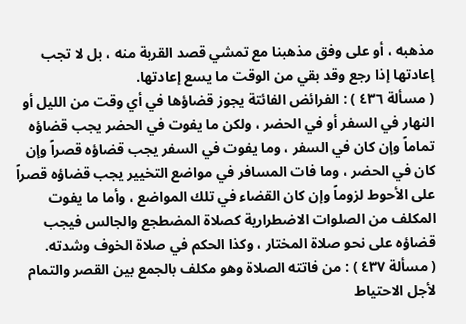مذهبه ، أو على وفق مذهبنا مع تمشي قصد القربة منه ، بل لا تجب إعادتها إذا رجع وقد بقي من الوقت ما يسع إعادتها.
( مسألة ٤٣٦ ) : الفرائض الفائتة يجوز قضاؤها في أي وقت من الليل أو النهار في السفر أو في الحضر ، ولكن ما يفوت في الحضر يجب قضاؤه تماماً وإن كان في السفر ، وما يفوت في السفر يجب قضاؤه قصراً وإن كان في الحضر ، وما فات المسافر في مواضع التخيير يجب قضاؤه قصراً على الأحوط لزوماً وإن كان القضاء في تلك المواضع ، وأما ما يفوت المكلف من الصلوات الاضطرارية كصلاة المضطجع والجالس فيجب قضاؤه على نحو صلاة المختار ، وكذا الحكم في صلاة الخوف وشدته.
( مسألة ٤٣٧ ) : من فاتته الصلاة وهو مكلف بالجمع بين القصر والتمام لأجل الاحتياط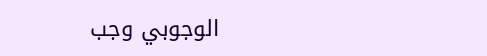الوجوبي وجب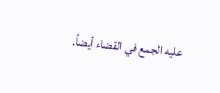عليه الجمع في القضاء أيضاً.